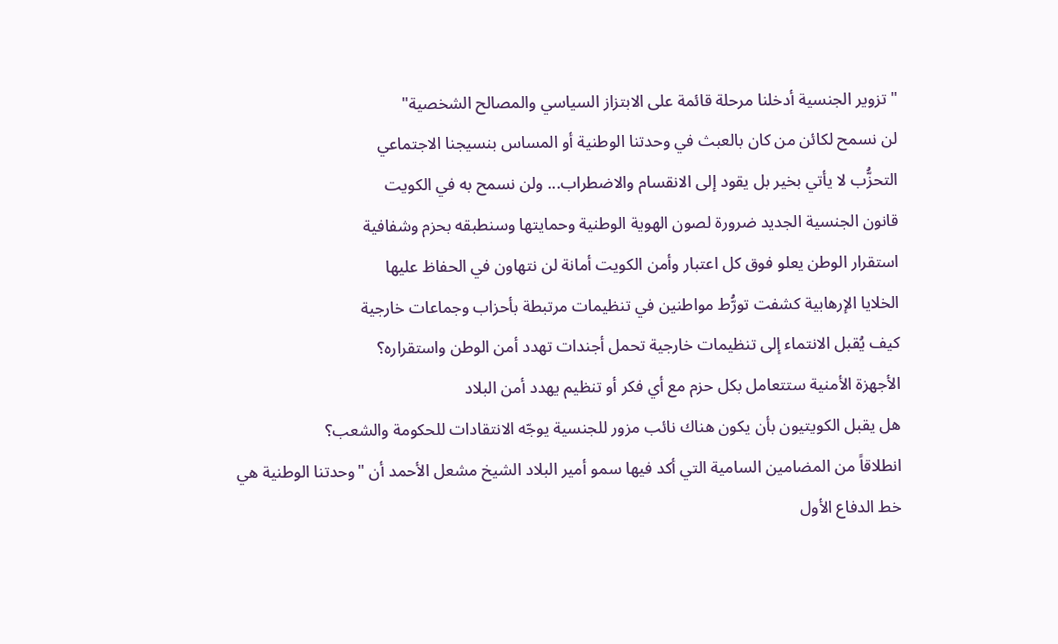"تزوير الجنسية أدخلنا مرحلة قائمة على الابتزاز السياسي والمصالح الشخصية"
لن نسمح لكائن من كان بالعبث في وحدتنا الوطنية أو المساس بنسيجنا الاجتماعي
التحزُّب لا يأتي بخير بل يقود إلى الانقسام والاضطراب... ولن نسمح به في الكويت
قانون الجنسية الجديد ضرورة لصون الهوية الوطنية وحمايتها وسنطبقه بحزم وشفافية
استقرار الوطن يعلو فوق كل اعتبار وأمن الكويت أمانة لن نتهاون في الحفاظ عليها
الخلايا الإرهابية كشفت تورُّط مواطنين في تنظيمات مرتبطة بأحزاب وجماعات خارجية
كيف يُقبل الانتماء إلى تنظيمات خارجية تحمل أجندات تهدد أمن الوطن واستقراره؟
الأجهزة الأمنية ستتعامل بكل حزم مع أي فكر أو تنظيم يهدد أمن البلاد
هل يقبل الكويتيون بأن يكون هناك نائب مزور للجنسية يوجّه الانتقادات للحكومة والشعب؟
انطلاقاً من المضامين السامية التي أكد فيها سمو أمير البلاد الشيخ مشعل الأحمد أن "وحدتنا الوطنية هي خط الدفاع الأول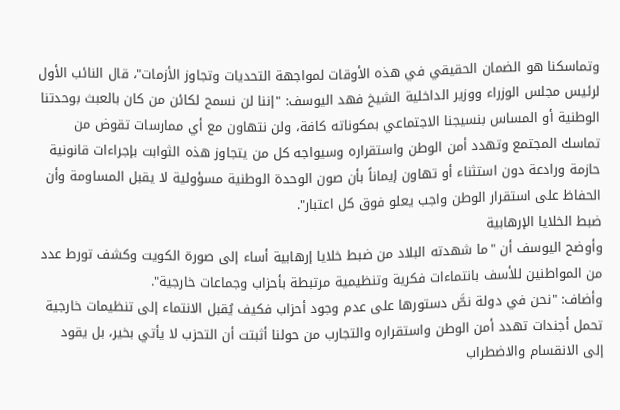وتماسكنا هو الضمان الحقيقي في هذه الأوقات لمواجهة التحديات وتجاوز الأزمات"، قال النائب الأول لرئيس مجلس الوزراء ووزير الداخلية الشيخ فهد اليوسف: "إننا لن نسمح لكائن من كان بالعبث بوحدتنا الوطنية أو المساس بنسيجنا الاجتماعي بمكوناته كافة، ولن نتهاون مع أي ممارسات تقوض من تماسك المجتمع وتهدد أمن الوطن واستقراره وسيواجه كل من يتجاوز هذه الثوابت بإجراءات قانونية حازمة ورادعة دون استثناء أو تهاون إيماناً بأن صون الوحدة الوطنية مسؤولية لا يقبل المساومة وأن الحفاظ على استقرار الوطن واجب يعلو فوق كل اعتبار".
ضبط الخلايا الإرهابية
وأوضح اليوسف أن "ما شهدته البلاد من ضبط خلايا إرهابية أساء إلى صورة الكويت وكشف تورط عدد من المواطنين للأسف بانتماءات فكرية وتنظيمية مرتبطة بأحزاب وجماعات خارجية".
وأضاف: "نحن في دولة نصَّ دستورها على عدم وجود أحزاب فكيف يُقبل الانتماء إلى تنظيمات خارجية تحمل أجندات تهدد أمن الوطن واستقراره والتجارب من حولنا أثبتت أن التحزب لا يأتي بخير، بل يقود إلى الانقسام والاضطراب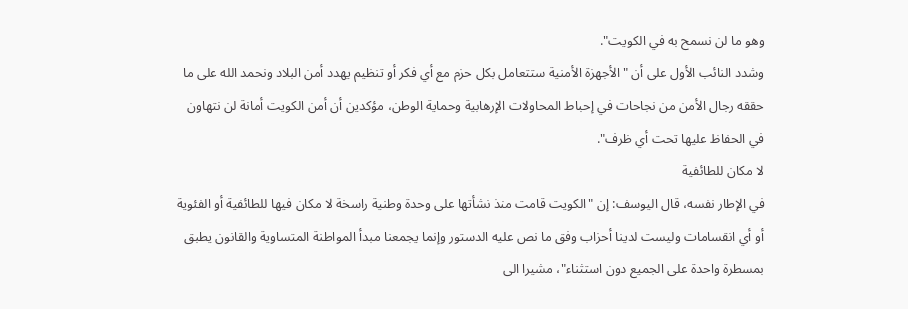وهو ما لن نسمح به في الكويت".
وشدد النائب الأول على أن "الأجهزة الأمنية ستتعامل بكل حزم مع أي فكر أو تنظيم يهدد أمن البلاد ونحمد الله على ما حققه رجال الأمن من نجاحات في إحباط المحاولات الإرهابية وحماية الوطن، مؤكدين أن أمن الكويت أمانة لن نتهاون في الحفاظ عليها تحت أي ظرف".
لا مكان للطائفية
في الإطار نفسه، قال اليوسف: إن "الكويت قامت منذ نشأتها على وحدة وطنية راسخة لا مكان فيها للطائفية أو الفئوية أو أي انقسامات وليست لدينا أحزاب وفق ما نص عليه الدستور وإنما يجمعنا مبدأ المواطنة المتساوية والقانون يطبق بمسطرة واحدة على الجميع دون استثناء"، مشيرا الى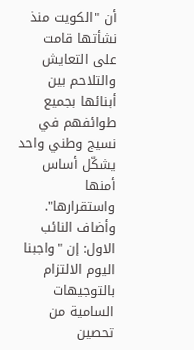أن "الكويت منذ نشأتها قامت على التعايش والتلاحم بين أبنائها بجميع طوائفهم في نسيج وطني واحد يشكّل أساس أمنها واستقرارها".
وأضاف النائب الاول: إن "واجبنا اليوم الالتزام بالتوجيهات السامية من تحصين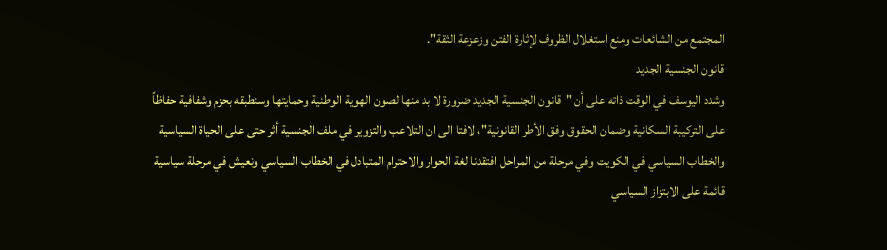المجتمع من الشائعات ومنع استغلال الظروف لإثارة الفتن وزعزعة الثقة".
قانون الجنسية الجديد
وشدد اليوسف في الوقت ذاته على أن "قانون الجنسية الجديد ضرورة لا بد منها لصون الهوية الوطنية وحمايتها وسنطبقه بحزم وشفافية حفاظاً على التركيبة السكانية وضمان الحقوق وفق الأطر القانونية"، لافتا الى ان التلاعب والتزوير في ملف الجنسية أثر حتى على الحياة السياسية والخطاب السياسي في الكويت وفي مرحلة من المراحل افتقدنا لغة الحوار والاحترام المتبادل في الخطاب السياسي ونعيش في مرحلة سياسية قائمة على الابتزاز السياسي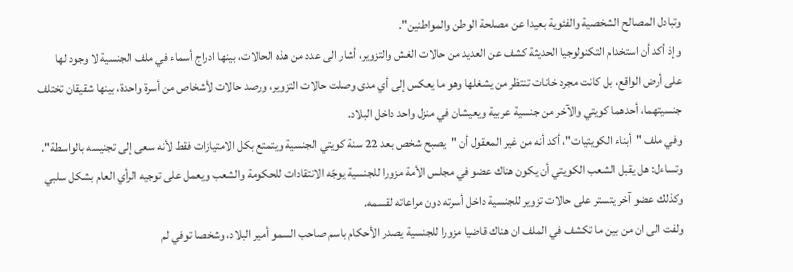وتبادل المصالح الشخصية والفئوية بعيدا عن مصلحة الوطن والمواطنين".
وإذ أكد أن استخدام التكنولوجيا الحديثة كشف عن العديد من حالات الغش والتزوير، أشار الى عدد من هذه الحالات، بينها ادراج أسماء في ملف الجنسية لا وجود لها على أرض الواقع، بل كانت مجرد خانات تنتظر من يشغلها وهو ما يعكس إلى أي مدى وصلت حالات التزوير، ورصد حالات لأشخاص من أسرة واحدة، بينها شقيقان تختلف جنسيتهما، أحدهما كويتي والآخر من جنسية عربية ويعيشان في منزل واحد داخل البلاد.
وفي ملف "أبناء الكويتيات"، أكد أنه من غير المعقول أن "يصبح شخص بعد 22 سنة كويتي الجنسية ويتمتع بكل الامتيازات فقط لأنه سعى إلى تجنيسه بالواسطة".
وتساءل: هل يقبل الشعب الكويتي أن يكون هناك عضو في مجلس الأمة مزورا للجنسية يوجّه الانتقادات للحكومة والشعب ويعمل على توجيه الرأي العام بشكل سلبي وكذلك عضو آخر يتستر على حالات تزوير للجنسية داخل أسرته دون مراعاته لقسمه.
ولفت الى ان من بين ما تكشف في الملف ان هناك قاضيا مزورا للجنسية يصدر الأحكام باسم صاحب السمو أمير البلاد، وشخصا توفي لم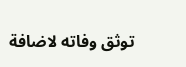توثق وفاته لاضافة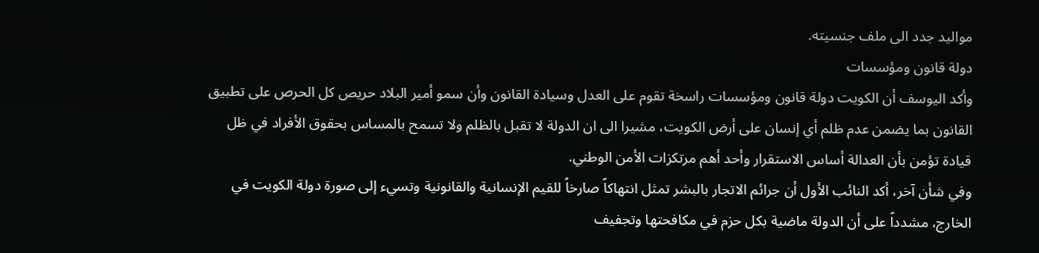مواليد جدد الى ملف جنسيته.
دولة قانون ومؤسسات
وأكد اليوسف أن الكويت دولة قانون ومؤسسات راسخة تقوم على العدل وسيادة القانون وأن سمو أمير البلاد حريص كل الحرص على تطبيق القانون بما يضمن عدم ظلم أي إنسان على أرض الكويت، مشيرا الى ان الدولة لا تقبل بالظلم ولا تسمح بالمساس بحقوق الأفراد في ظل قيادة تؤمن بأن العدالة أساس الاستقرار وأحد أهم مرتكزات الأمن الوطني.
وفي شأن آخر، أكد النائب الأول أن جرائم الاتجار بالبشر تمثل انتهاكاً صارخاً للقيم الإنسانية والقانونية وتسيء إلى صورة دولة الكويت في الخارج، مشدداً على أن الدولة ماضية بكل حزم في مكافحتها وتجفيف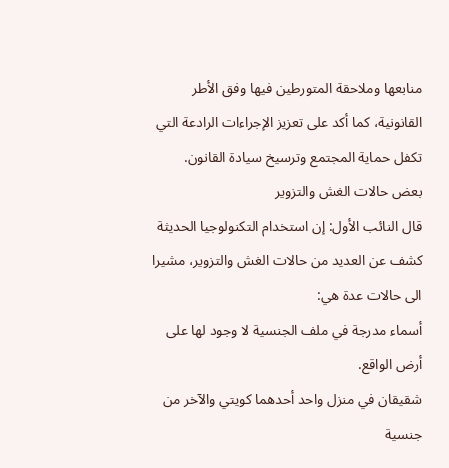منابعها وملاحقة المتورطين فيها وفق الأطر القانونية، كما أكد على تعزيز الإجراءات الرادعة التي تكفل حماية المجتمع وترسيخ سيادة القانون.
بعض حالات الغش والتزوير
قال النائب الأول: إن استخدام التكنولوجيا الحديثة كشف عن العديد من حالات الغش والتزوير، مشيرا الى حالات عدة هي:
أسماء مدرجة في ملف الجنسية لا وجود لها على أرض الواقع.
شقيقان في منزل واحد أحدهما كويتي والآخر من جنسية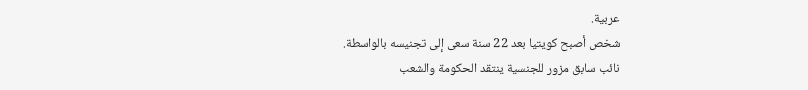عربية.
شخص أصبح كويتيا بعد 22 سنة سعى إلى تجنيسه بالواسطة.
نائب سابق مزور للجنسية ينتقد الحكومة والشعب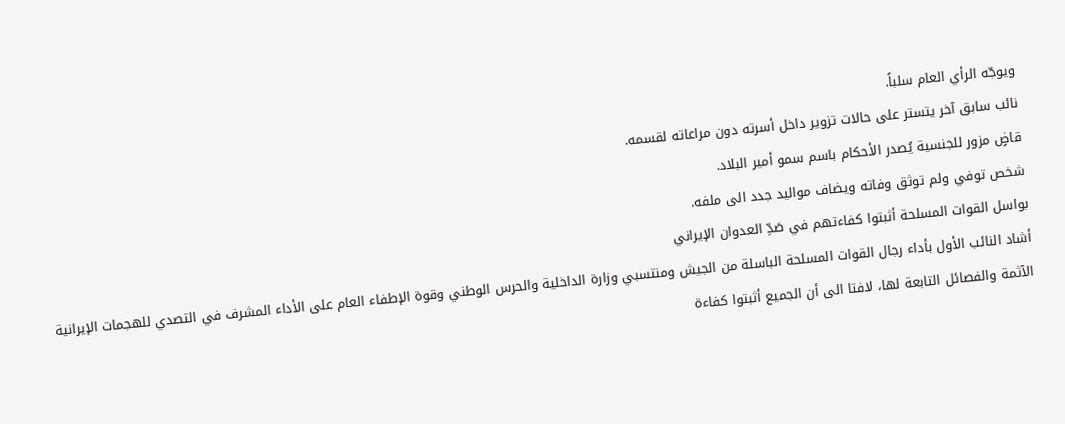ويوجّه الرأي العام سلباً.
نائب سابق آخر يتستر على حالات تزوير داخل أسرته دون مراعاته لقسمه.
قاضٍ مزور للجنسية يُصدر الأحكام باسم سمو أمير البلاد.
شخص توفي ولم توثق وفاته ويضاف مواليد جدد الى ملفه.
بواسل القوات المسلحة أثبتوا كفاءتهم في صَدِّ العدوان الإيراني
أشاد النائب الأول بأداء رجال القوات المسلحة الباسلة من الجيش ومنتسبي وزارة الداخلية والحرس الوطني وقوة الإطفاء العام على الأداء المشرف في التصدي للهجمات الإيرانية الآثمة والفصائل التابعة لها، لافتا الى أن الجميع أثبتوا كفاءة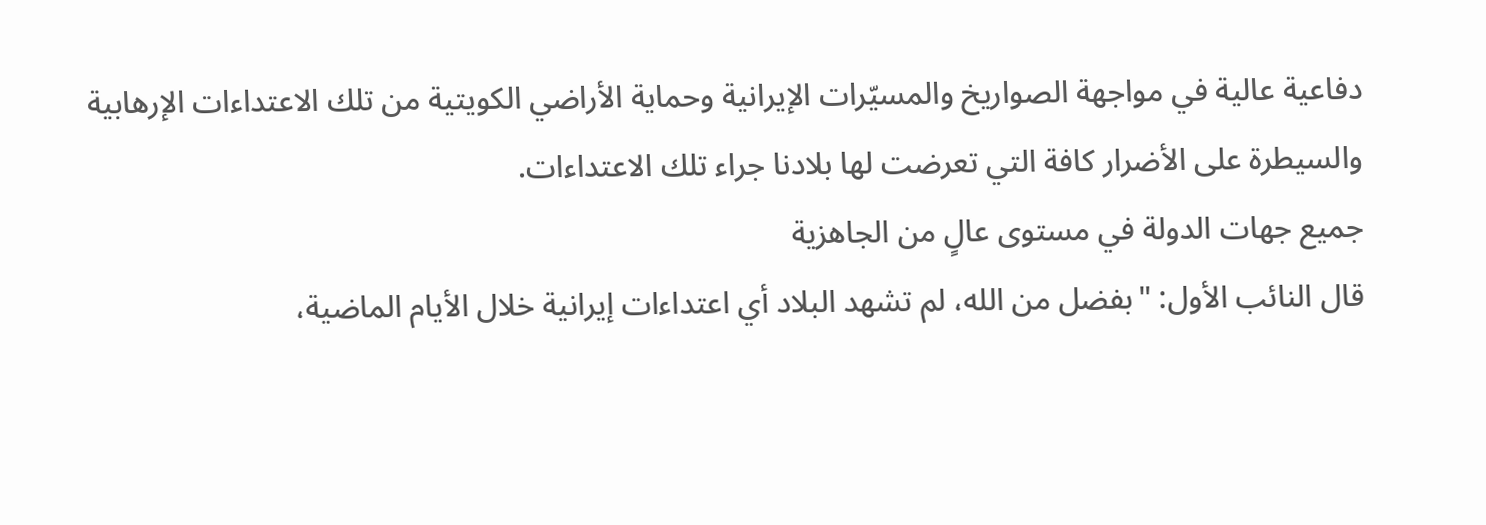دفاعية عالية في مواجهة الصواريخ والمسيّرات الإيرانية وحماية الأراضي الكويتية من تلك الاعتداءات الإرهابية والسيطرة على الأضرار كافة التي تعرضت لها بلادنا جراء تلك الاعتداءات.
جميع جهات الدولة في مستوى عالٍ من الجاهزية
قال النائب الأول: "بفضل من الله، لم تشهد البلاد أي اعتداءات إيرانية خلال الأيام الماضية،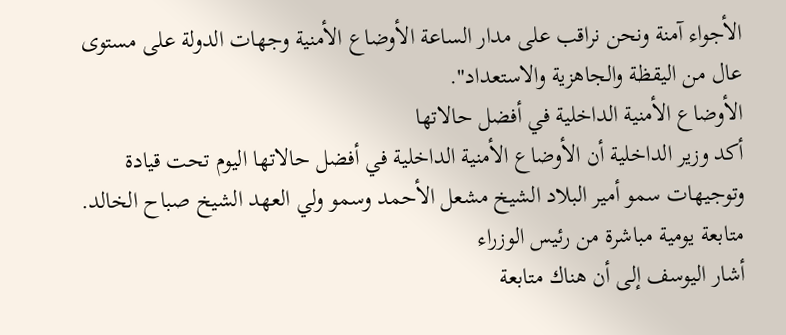الأجواء آمنة ونحن نراقب على مدار الساعة الأوضاع الأمنية وجهات الدولة على مستوى عال من اليقظة والجاهزية والاستعداد".
الأوضاع الأمنية الداخلية في أفضل حالاتها
أكد وزير الداخلية أن الأوضاع الأمنية الداخلية في أفضل حالاتها اليوم تحت قيادة وتوجيهات سمو أمير البلاد الشيخ مشعل الأحمد وسمو ولي العهد الشيخ صباح الخالد.
متابعة يومية مباشرة من رئيس الوزراء
أشار اليوسف إلى أن هناك متابعة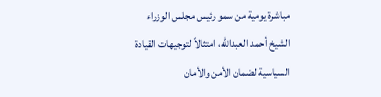مباشرة يومية من سمو رئيس مجلس الوزراء الشيخ أحمد العبدالله، امتثالاً لتوجيهات القيادة السياسية لضمان الأمن والأمان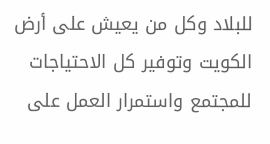للبلاد وكل من يعيش على أرض الكويت وتوفير كل الاحتياجات للمجتمع واستمرار العمل على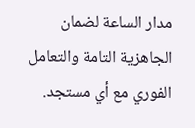مدار الساعة لضمان الجاهزية التامة والتعامل الفوري مع أي مستجد.